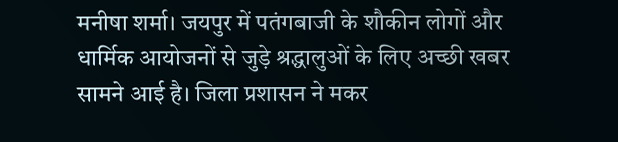मनीषा शर्मा। जयपुर में पतंगबाजी के शौकीन लोगों और धार्मिक आयोजनों से जुड़े श्रद्धालुओं के लिए अच्छी खबर सामने आई है। जिला प्रशासन ने मकर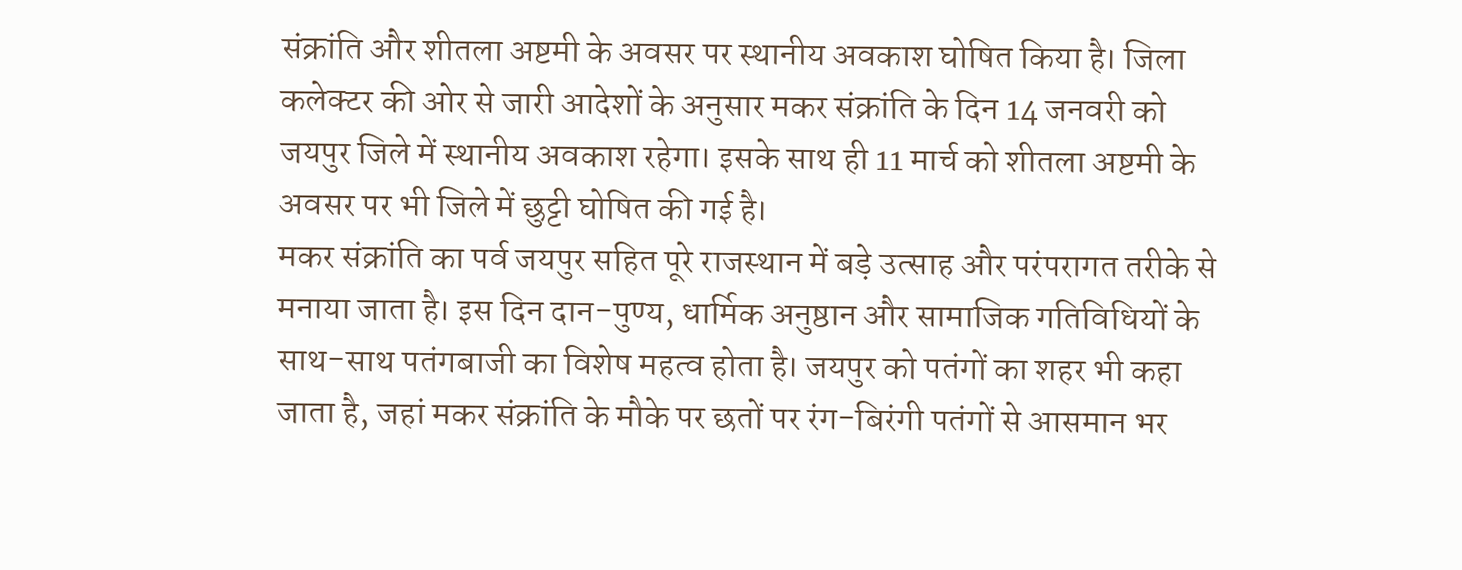संक्रांति और शीतला अष्टमी के अवसर पर स्थानीय अवकाश घोषित किया है। जिला कलेक्टर की ओर से जारी आदेशों के अनुसार मकर संक्रांति के दिन 14 जनवरी को जयपुर जिले में स्थानीय अवकाश रहेगा। इसके साथ ही 11 मार्च को शीतला अष्टमी के अवसर पर भी जिले में छुट्टी घोषित की गई है।
मकर संक्रांति का पर्व जयपुर सहित पूरे राजस्थान में बड़े उत्साह और परंपरागत तरीके से मनाया जाता है। इस दिन दान-पुण्य, धार्मिक अनुष्ठान और सामाजिक गतिविधियों के साथ-साथ पतंगबाजी का विशेष महत्व होता है। जयपुर को पतंगों का शहर भी कहा जाता है, जहां मकर संक्रांति के मौके पर छतों पर रंग-बिरंगी पतंगों से आसमान भर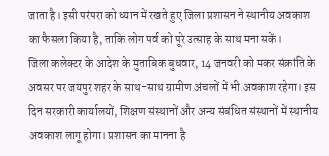जाता है। इसी परंपरा को ध्यान में रखते हुए जिला प्रशासन ने स्थानीय अवकाश का फैसला किया है, ताकि लोग पर्व को पूरे उत्साह के साथ मना सकें।
जिला कलेक्टर के आदेश के मुताबिक बुधवार, 14 जनवरी को मकर संक्रांति के अवसर पर जयपुर शहर के साथ-साथ ग्रामीण अंचलों में भी अवकाश रहेगा। इस दिन सरकारी कार्यालयों, शिक्षण संस्थानों और अन्य संबंधित संस्थानों में स्थानीय अवकाश लागू होगा। प्रशासन का मानना है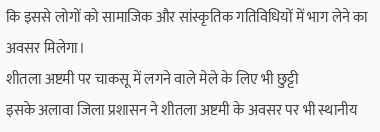कि इससे लोगों को सामाजिक और सांस्कृतिक गतिविधियों में भाग लेने का अवसर मिलेगा।
शीतला अष्टमी पर चाकसू में लगने वाले मेले के लिए भी छुट्टी
इसके अलावा जिला प्रशासन ने शीतला अष्टमी के अवसर पर भी स्थानीय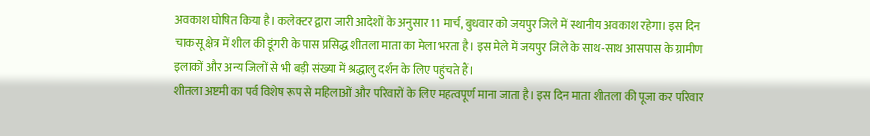अवकाश घोषित किया है। कलेक्टर द्वारा जारी आदेशों के अनुसार 11 मार्च, बुधवार को जयपुर जिले में स्थानीय अवकाश रहेगा। इस दिन चाकसू क्षेत्र में शील की डूंगरी के पास प्रसिद्ध शीतला माता का मेला भरता है। इस मेले में जयपुर जिले के साथ-साथ आसपास के ग्रामीण इलाकों और अन्य जिलों से भी बड़ी संख्या में श्रद्धालु दर्शन के लिए पहुंचते हैं।
शीतला अष्टमी का पर्व विशेष रूप से महिलाओं और परिवारों के लिए महत्वपूर्ण माना जाता है। इस दिन माता शीतला की पूजा कर परिवार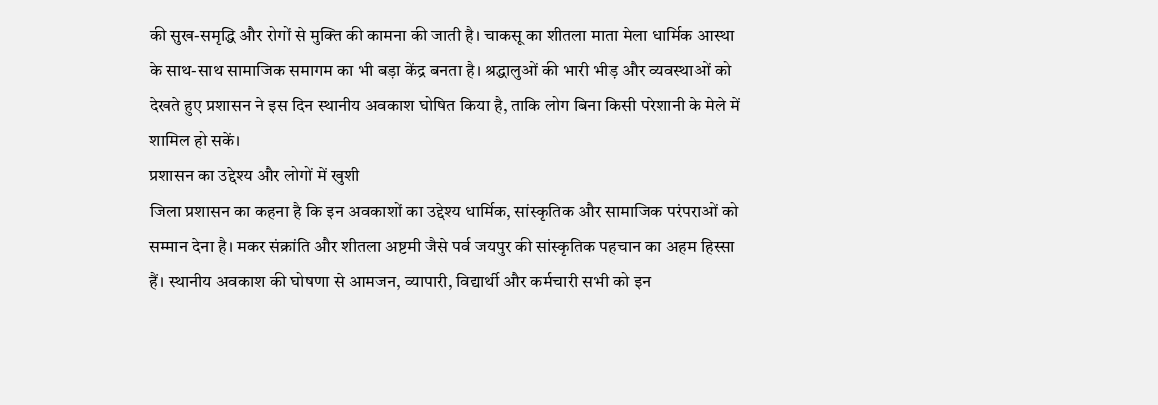की सुख-समृद्धि और रोगों से मुक्ति की कामना की जाती है। चाकसू का शीतला माता मेला धार्मिक आस्था के साथ-साथ सामाजिक समागम का भी बड़ा केंद्र बनता है। श्रद्धालुओं की भारी भीड़ और व्यवस्थाओं को देखते हुए प्रशासन ने इस दिन स्थानीय अवकाश घोषित किया है, ताकि लोग बिना किसी परेशानी के मेले में शामिल हो सकें।
प्रशासन का उद्देश्य और लोगों में खुशी
जिला प्रशासन का कहना है कि इन अवकाशों का उद्देश्य धार्मिक, सांस्कृतिक और सामाजिक परंपराओं को सम्मान देना है। मकर संक्रांति और शीतला अष्टमी जैसे पर्व जयपुर की सांस्कृतिक पहचान का अहम हिस्सा हैं। स्थानीय अवकाश की घोषणा से आमजन, व्यापारी, विद्यार्थी और कर्मचारी सभी को इन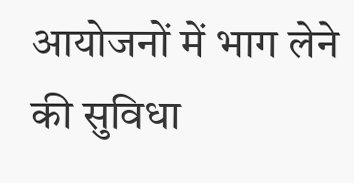आयोजनों में भाग लेने की सुविधा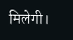मिलेगी।